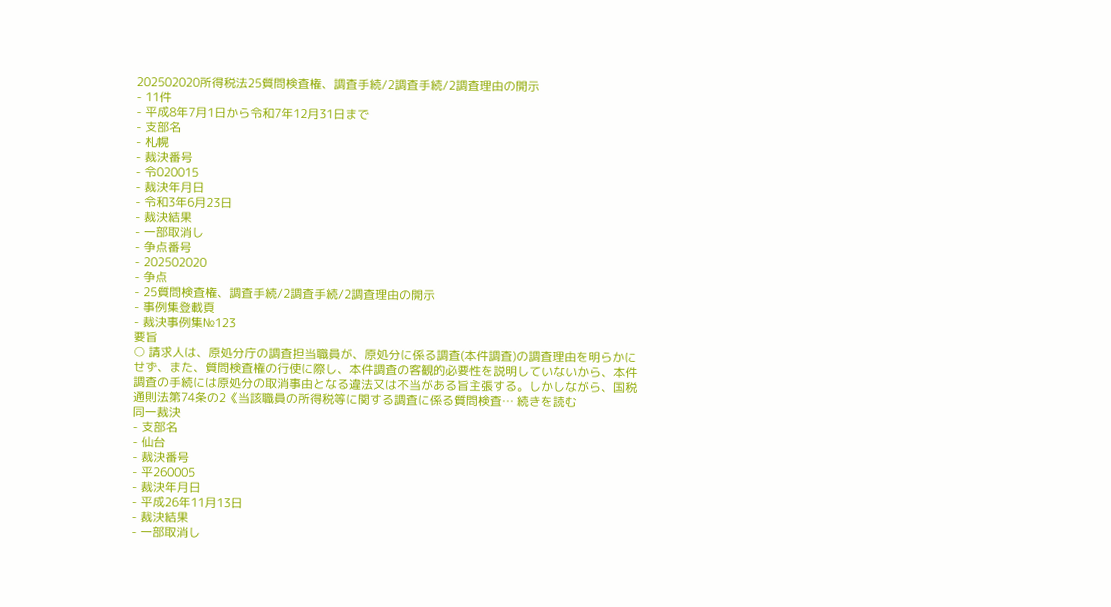202502020所得税法25質問検査権、調査手続/2調査手続/2調査理由の開示
- 11件
- 平成8年7月1日から令和7年12月31日まで
- 支部名
- 札幌
- 裁決番号
- 令020015
- 裁決年月日
- 令和3年6月23日
- 裁決結果
- 一部取消し
- 争点番号
- 202502020
- 争点
- 25質問検査権、調査手続/2調査手続/2調査理由の開示
- 事例集登載頁
- 裁決事例集№123
要旨
○ 請求人は、原処分庁の調査担当職員が、原処分に係る調査(本件調査)の調査理由を明らかにせず、また、質問検査権の行使に際し、本件調査の客観的必要性を説明していないから、本件調査の手続には原処分の取消事由となる違法又は不当がある旨主張する。しかしながら、国税通則法第74条の2《当該職員の所得税等に関する調査に係る質問検査… 続きを読む
同一裁決
- 支部名
- 仙台
- 裁決番号
- 平260005
- 裁決年月日
- 平成26年11月13日
- 裁決結果
- 一部取消し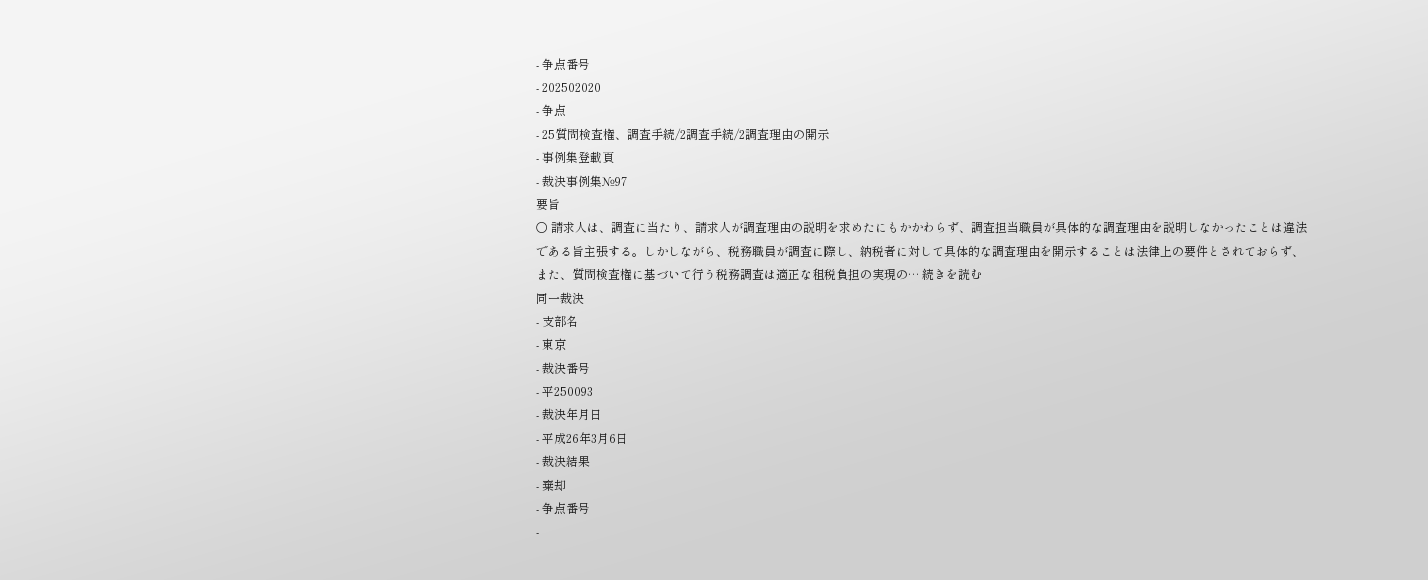- 争点番号
- 202502020
- 争点
- 25質問検査権、調査手続/2調査手続/2調査理由の開示
- 事例集登載頁
- 裁決事例集№97
要旨
○ 請求人は、調査に当たり、請求人が調査理由の説明を求めたにもかかわらず、調査担当職員が具体的な調査理由を説明しなかったことは違法である旨主張する。しかしながら、税務職員が調査に際し、納税者に対して具体的な調査理由を開示することは法律上の要件とされておらず、また、質問検査権に基づいて行う税務調査は適正な租税負担の実現の… 続きを読む
同一裁決
- 支部名
- 東京
- 裁決番号
- 平250093
- 裁決年月日
- 平成26年3月6日
- 裁決結果
- 棄却
- 争点番号
-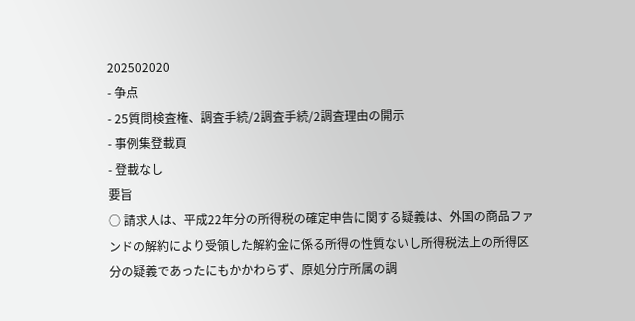202502020
- 争点
- 25質問検査権、調査手続/2調査手続/2調査理由の開示
- 事例集登載頁
- 登載なし
要旨
○ 請求人は、平成22年分の所得税の確定申告に関する疑義は、外国の商品ファンドの解約により受領した解約金に係る所得の性質ないし所得税法上の所得区分の疑義であったにもかかわらず、原処分庁所属の調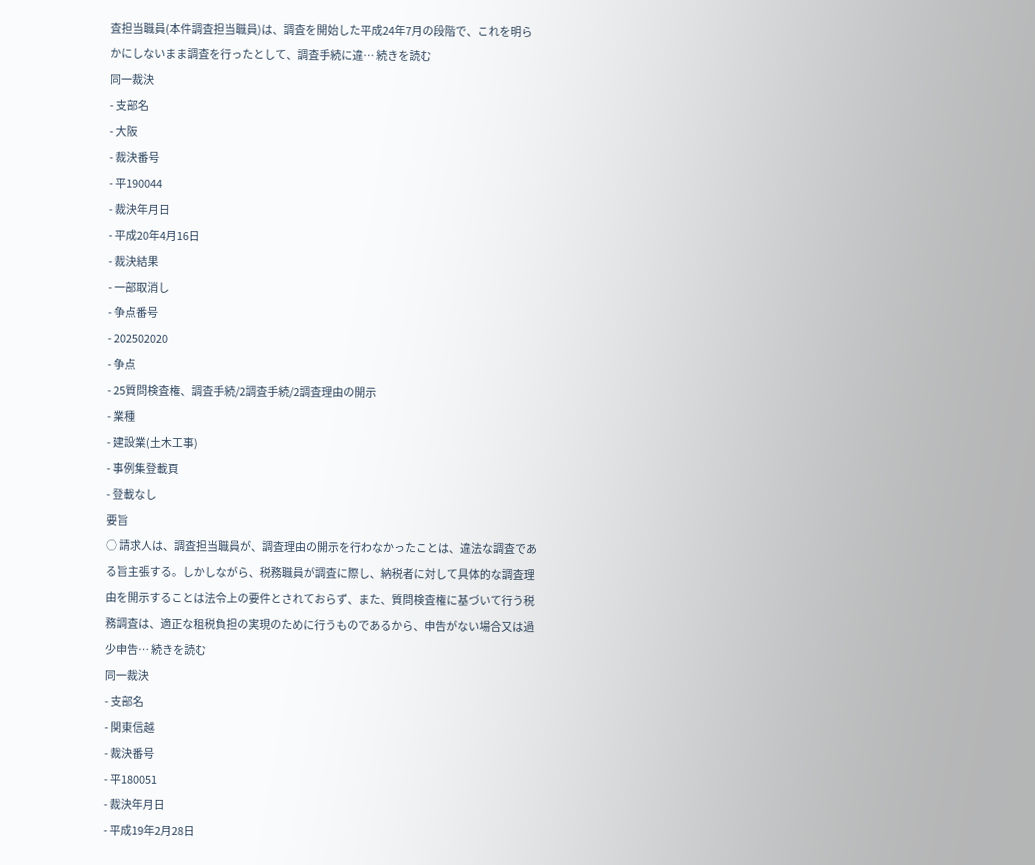査担当職員(本件調査担当職員)は、調査を開始した平成24年7月の段階で、これを明らかにしないまま調査を行ったとして、調査手続に違… 続きを読む
同一裁決
- 支部名
- 大阪
- 裁決番号
- 平190044
- 裁決年月日
- 平成20年4月16日
- 裁決結果
- 一部取消し
- 争点番号
- 202502020
- 争点
- 25質問検査権、調査手続/2調査手続/2調査理由の開示
- 業種
- 建設業(土木工事)
- 事例集登載頁
- 登載なし
要旨
○ 請求人は、調査担当職員が、調査理由の開示を行わなかったことは、違法な調査である旨主張する。しかしながら、税務職員が調査に際し、納税者に対して具体的な調査理由を開示することは法令上の要件とされておらず、また、質問検査権に基づいて行う税務調査は、適正な租税負担の実現のために行うものであるから、申告がない場合又は過少申告… 続きを読む
同一裁決
- 支部名
- 関東信越
- 裁決番号
- 平180051
- 裁決年月日
- 平成19年2月28日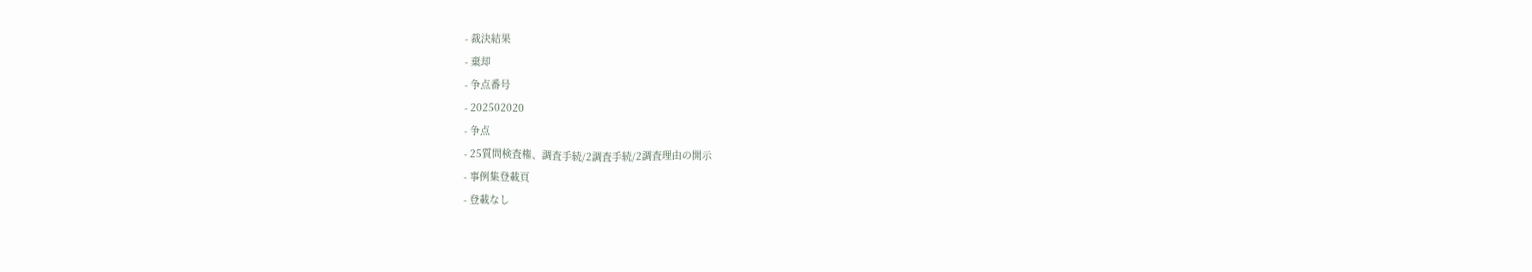- 裁決結果
- 棄却
- 争点番号
- 202502020
- 争点
- 25質問検査権、調査手続/2調査手続/2調査理由の開示
- 事例集登載頁
- 登載なし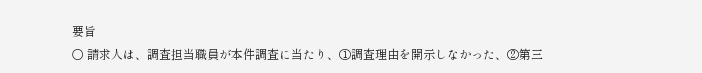要旨
○ 請求人は、調査担当職員が本件調査に当たり、①調査理由を開示しなかった、②第三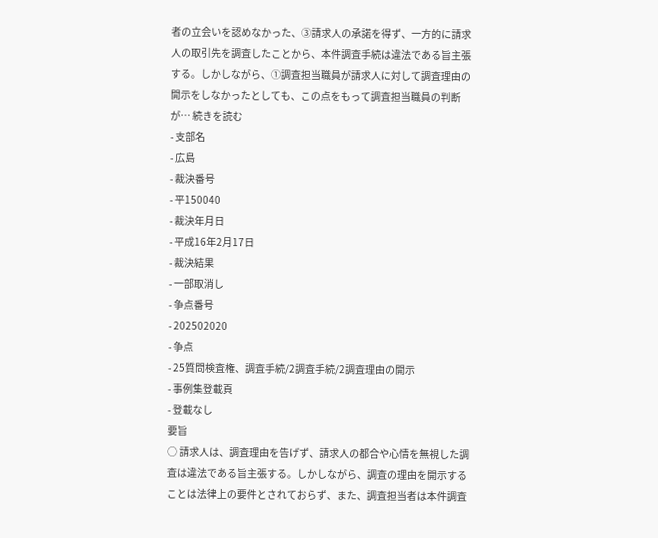者の立会いを認めなかった、③請求人の承諾を得ず、一方的に請求人の取引先を調査したことから、本件調査手続は違法である旨主張する。しかしながら、①調査担当職員が請求人に対して調査理由の開示をしなかったとしても、この点をもって調査担当職員の判断が… 続きを読む
- 支部名
- 広島
- 裁決番号
- 平150040
- 裁決年月日
- 平成16年2月17日
- 裁決結果
- 一部取消し
- 争点番号
- 202502020
- 争点
- 25質問検査権、調査手続/2調査手続/2調査理由の開示
- 事例集登載頁
- 登載なし
要旨
○ 請求人は、調査理由を告げず、請求人の都合や心情を無視した調査は違法である旨主張する。しかしながら、調査の理由を開示することは法律上の要件とされておらず、また、調査担当者は本件調査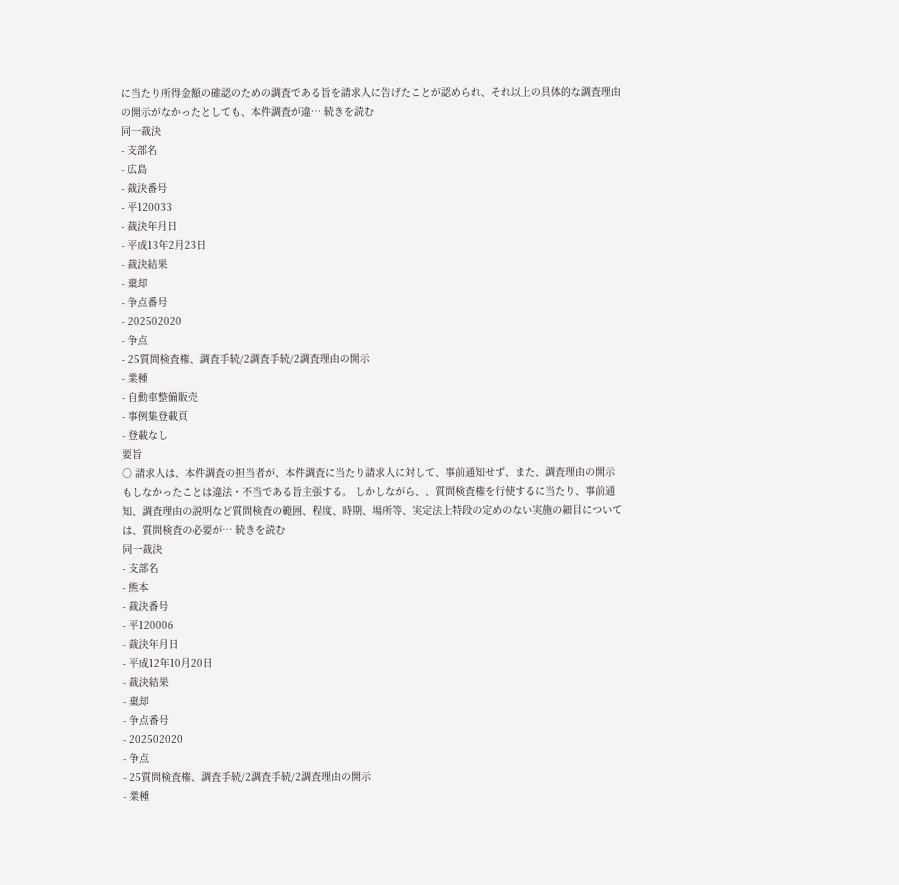に当たり所得金額の確認のための調査である旨を請求人に告げたことが認められ、それ以上の具体的な調査理由の開示がなかったとしても、本件調査が違… 続きを読む
同一裁決
- 支部名
- 広島
- 裁決番号
- 平120033
- 裁決年月日
- 平成13年2月23日
- 裁決結果
- 棄却
- 争点番号
- 202502020
- 争点
- 25質問検査権、調査手続/2調査手続/2調査理由の開示
- 業種
- 自動車整備販売
- 事例集登載頁
- 登載なし
要旨
○ 請求人は、本件調査の担当者が、本件調査に当たり請求人に対して、事前通知せず、また、調査理由の開示もしなかったことは違法・不当である旨主張する。 しかしながら、、質問検査権を行使するに当たり、事前通知、調査理由の説明など質問検査の範囲、程度、時期、場所等、実定法上特段の定めのない実施の細目については、質問検査の必要が… 続きを読む
同一裁決
- 支部名
- 熊本
- 裁決番号
- 平120006
- 裁決年月日
- 平成12年10月20日
- 裁決結果
- 棄却
- 争点番号
- 202502020
- 争点
- 25質問検査権、調査手続/2調査手続/2調査理由の開示
- 業種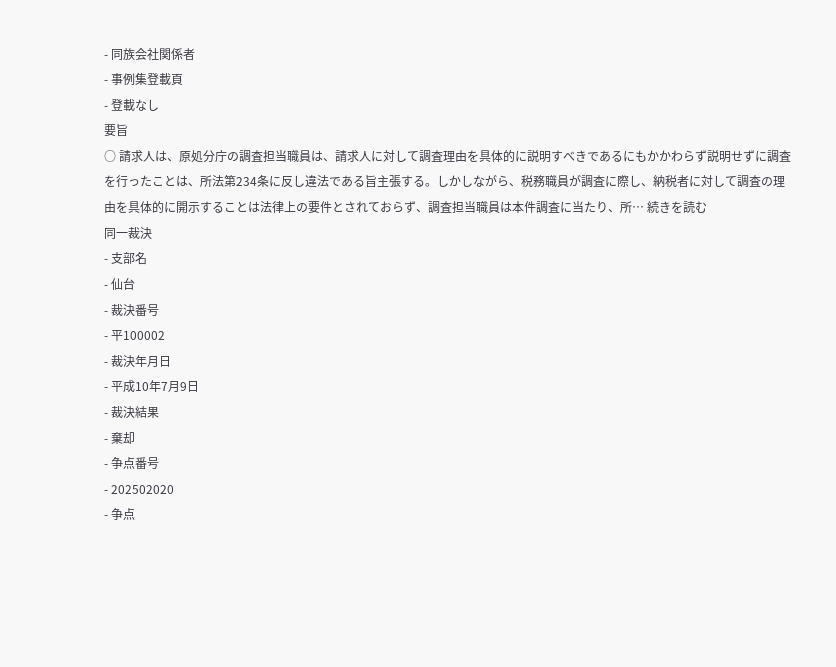- 同族会社関係者
- 事例集登載頁
- 登載なし
要旨
○ 請求人は、原処分庁の調査担当職員は、請求人に対して調査理由を具体的に説明すべきであるにもかかわらず説明せずに調査を行ったことは、所法第234条に反し違法である旨主張する。しかしながら、税務職員が調査に際し、納税者に対して調査の理由を具体的に開示することは法律上の要件とされておらず、調査担当職員は本件調査に当たり、所… 続きを読む
同一裁決
- 支部名
- 仙台
- 裁決番号
- 平100002
- 裁決年月日
- 平成10年7月9日
- 裁決結果
- 棄却
- 争点番号
- 202502020
- 争点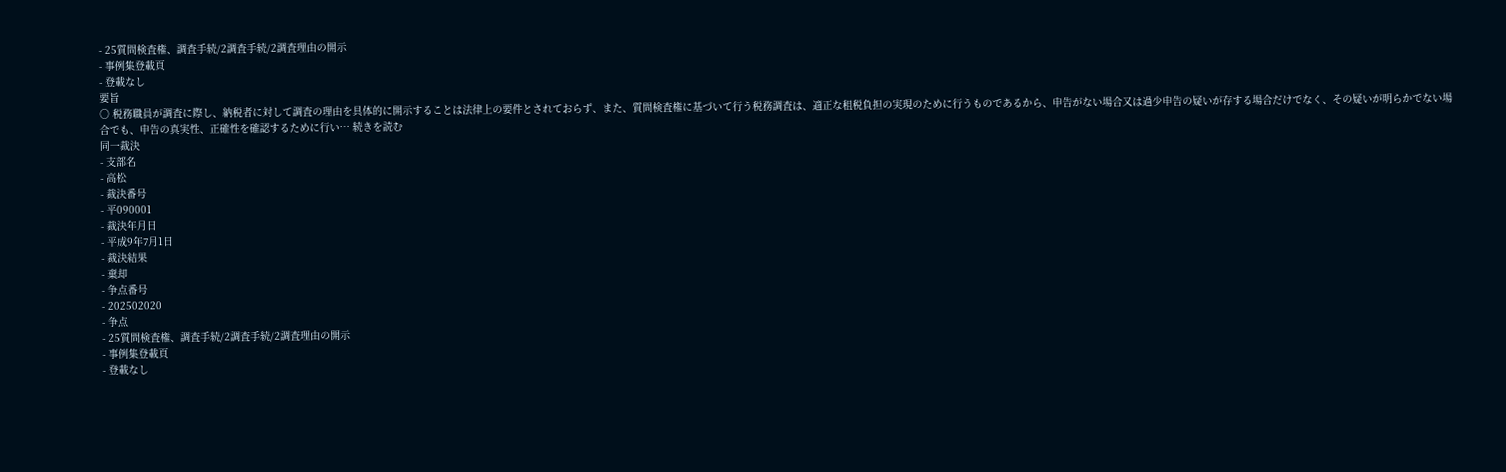- 25質問検査権、調査手続/2調査手続/2調査理由の開示
- 事例集登載頁
- 登載なし
要旨
○ 税務職員が調査に際し、納税者に対して調査の理由を具体的に開示することは法律上の要件とされておらず、また、質問検査権に基づいて行う税務調査は、適正な租税負担の実現のために行うものであるから、申告がない場合又は過少申告の疑いが存する場合だけでなく、その疑いが明らかでない場合でも、申告の真実性、正確性を確認するために行い… 続きを読む
同一裁決
- 支部名
- 高松
- 裁決番号
- 平090001
- 裁決年月日
- 平成9年7月1日
- 裁決結果
- 棄却
- 争点番号
- 202502020
- 争点
- 25質問検査権、調査手続/2調査手続/2調査理由の開示
- 事例集登載頁
- 登載なし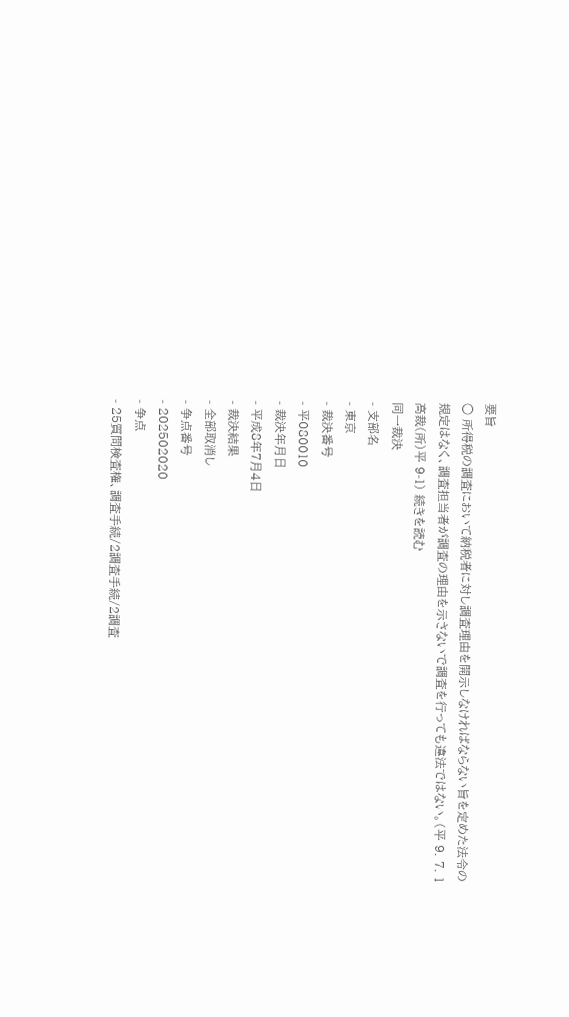要旨
○ 所得税の調査において納税者に対し調査理由を開示しなければならない旨を定めた法令の規定はなく、調査担当者が調査の理由を示さないで調査を行っても違法ではない。(平 9. 7. 1高裁(所)平 9-1) 続きを読む
同一裁決
- 支部名
- 東京
- 裁決番号
- 平080010
- 裁決年月日
- 平成8年7月4日
- 裁決結果
- 全部取消し
- 争点番号
- 202502020
- 争点
- 25質問検査権、調査手続/2調査手続/2調査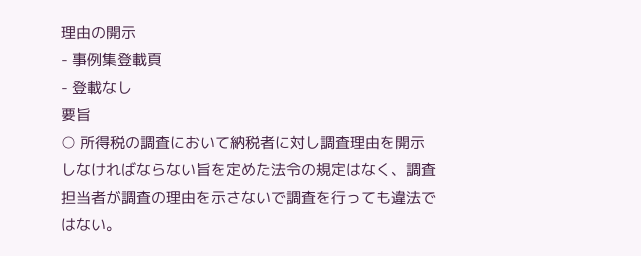理由の開示
- 事例集登載頁
- 登載なし
要旨
○ 所得税の調査において納税者に対し調査理由を開示しなければならない旨を定めた法令の規定はなく、調査担当者が調査の理由を示さないで調査を行っても違法ではない。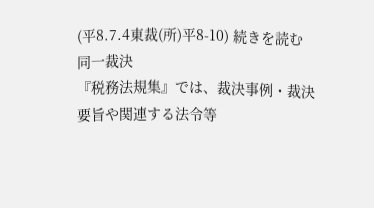(平8.7.4東裁(所)平8-10) 続きを読む
同一裁決
『税務法規集』では、裁決事例・裁決要旨や関連する法令等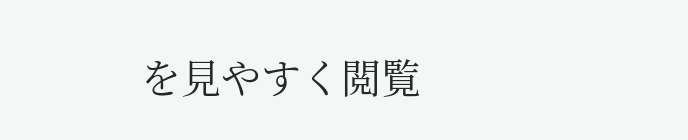を見やすく閲覧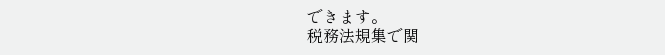できます。
税務法規集で関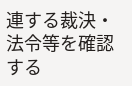連する裁決・法令等を確認する